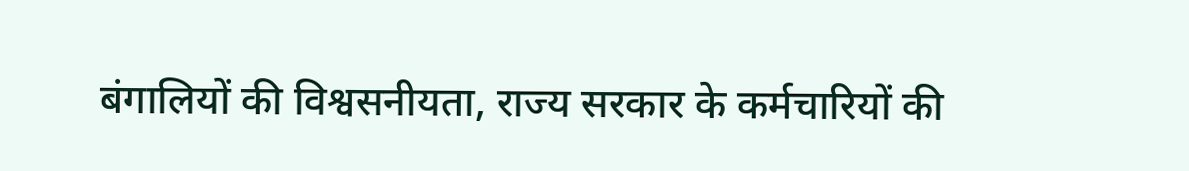बंगालियों की विश्वसनीयता, राज्य सरकार के कर्मचारियों की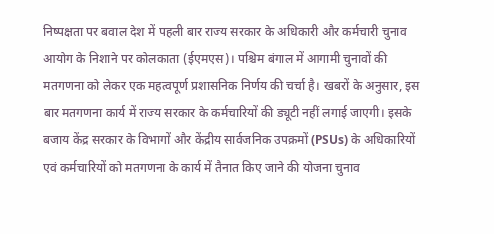निष्पक्षता पर बवाल देश में पहली बार राज्य सरकार के अधिकारी और कर्मचारी चुनाव आयोग के निशाने पर कोलकाता (ईएमएस)। पश्चिम बंगाल में आगामी चुनावों की मतगणना को लेकर एक महत्वपूर्ण प्रशासनिक निर्णय की चर्चा है। खबरों के अनुसार, इस बार मतगणना कार्य में राज्य सरकार के कर्मचारियों की ड्यूटी नहीं लगाई जाएगी। इसके बजाय केंद्र सरकार के विभागों और केंद्रीय सार्वजनिक उपक्रमों (PSUs) के अधिकारियों एवं कर्मचारियों को मतगणना के कार्य में तैनात किए जाने की योजना चुनाव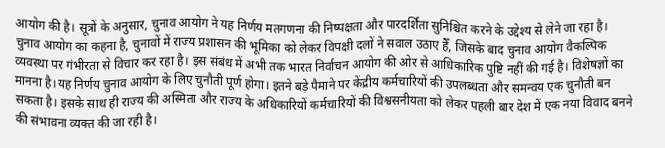आयोग की है। सूत्रों के अनुसार, चुनाव आयोग ने यह निर्णय मतगणना की निष्पक्षता और पारदर्शिता सुनिश्चित करने के उद्देश्य से लेने जा रहा है। चुनाव आयोग का कहना है, चुनावों में राज्य प्रशासन की भूमिका को लेकर विपक्षी दलों ने सवाल उठाए हैँ, जिसके बाद चुनाव आयोग वैकल्पिक व्यवस्था पर गंभीरता से विचार कर रहा है। इस संबंध में अभी तक भारत निर्वाचन आयोग की ओर से आधिकारिक पुष्टि नहीं की गई है। विशेषज्ञों का मानना है।यह निर्णय चुनाव आयोग के लिए चुनौती पूर्ण होगा। इतने बड़े पैमाने पर केंद्रीय कर्मचारियों की उपलब्धता और समन्वय एक चुनौती बन सकता है। इसके साथ ही राज्य की अस्मिता और राज्य के अधिकारियों कर्मचारियों की विश्वसनीयता को लेकर पहली बार देश में एक नया विवाद बनने की संभावना व्यक्त की जा रही है।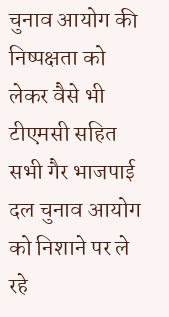चुनाव आयोग की निष्पक्षता को लेकर वैसे भी टीएमसी सहित सभी गैर भाजपाई दल चुनाव आयोग को निशाने पर ले रहे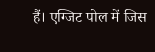हैं। एग्जिट पोल में जिस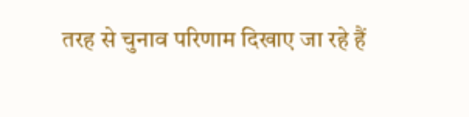तरह से चुनाव परिणाम दिखाए जा रहे हैं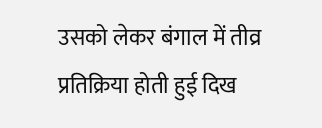उसको लेकर बंगाल में तीव्र प्रतिक्रिया होती हुई दिख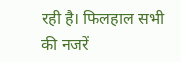रही है। फिलहाल सभी की नजरें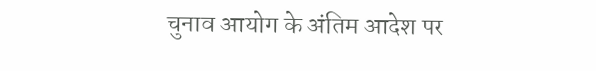चुनाव आयोग के अंतिम आदेश पर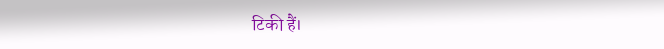टिकी हैं।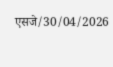एसजे/30/04/2026